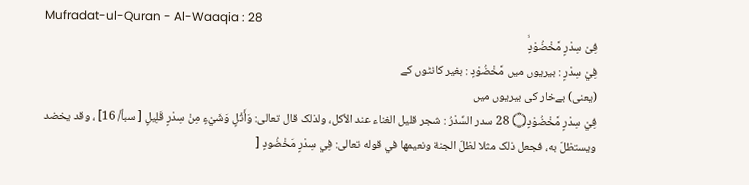Mufradat-ul-Quran - Al-Waaqia : 28
فِیْ سِدْرٍ مَّخْضُوْدٍۙ
فِيْ سِدْرٍ : بیریوں میں مَّخْضُوْدٍ : بغیر کانٹوں کے
(یعنی) بےخار کی بیریوں میں
فِيْ سِدْرٍ مَّخْضُوْدٍ۝ 28 سدر السِّدْرُ : شجر قلیل الغناء عند الأكل، ولذلک قال تعالی: وَأَثْلٍ وَشَيْءٍ مِنْ سِدْرٍ قَلِيلٍ [ سبأ/ 16] ، وقد يخضد ويستظلّ به، فجعل ذلک مثلا لظلّ الجنة ونعیمها في قوله تعالی: فِي سِدْرٍ مَخْضُودٍ [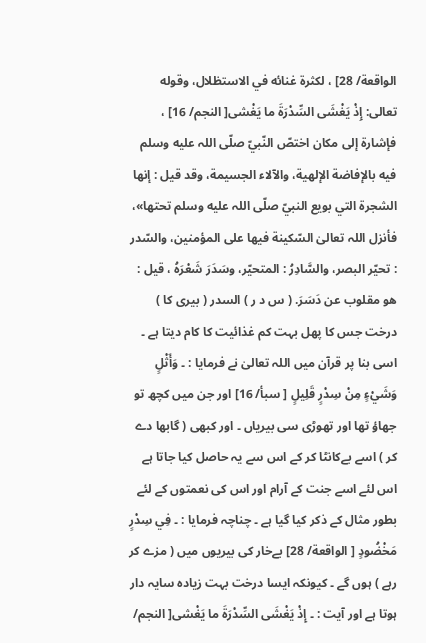الواقعة/ 28] ، لکثرة غنائه في الاستظلال، وقوله تعالی: إِذْ يَغْشَى السِّدْرَةَ ما يَغْشى[ النجم/ 16] ، فإشارة إلى مکان اختصّ النّبيّ صلّى اللہ عليه وسلم فيه بالإفاضة الإلهية، والآلاء الجسیمة، وقد قيل : إنها الشجرة التي بویع النبيّ صلّى اللہ عليه وسلم تحتها»، فأنزل اللہ تعالیٰ السّكينة فيها علی المؤمنین، والسّدر : تحيّر البصر، والسَّادِرُ : المتحيّر، وسَدَرَ شَعْرَهُ ، قيل : هو مقلوب عن دَسَرَ. ( س د ر ) السدر ( بیری کا ) درخت جس کا پھل بہت کم غذائیت کا کام دیتا ہے ۔ اسی بنا پر قرآن میں اللہ تعالیٰ نے فرمایا : ۔ وَأَثْلٍ وَشَيْءٍ مِنْ سِدْرٍ قَلِيلٍ [ سبأ/ 16] اور جن میں کچھ تو جھاؤ تھا اور تھوڑی سی بیریاں ۔ اور کبھی ( گابھا دے کر ) اسے بےکانٹا کر کے اس سے یہ حاصل کیا جاتا ہے اس لئے اسے جنت کے آرام اور اس کی نعمتوں کے لئے بطور مثال کے ذکر کیا گیا ہے ۔ چناچہ فرمایا : ۔ فِي سِدْرٍ مَخْضُودٍ [ الواقعة/ 28] بےخار کی بیریوں میں ( مزے کر رہے ) ہوں گے ۔ کیونکہ ایسا درخت بہت زیادہ سایہ دار ہوتا ہے اور آیت : ۔ إِذْ يَغْشَى السِّدْرَةَ ما يَغْشى[ النجم/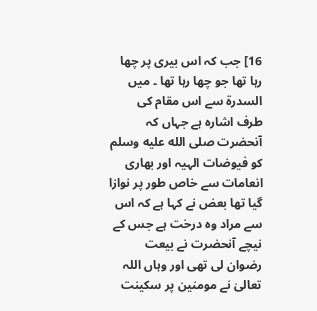16] جب کہ اس بیری پر چھا رہا تھا جو چھا رہا تھا ۔ میں السدرۃ سے اس مقام کی طرف اشارہ ہے جہاں کہ آنحضرت صلى الله عليه وسلم کو فیوضات الہیہ اور بھاری انعامات سے خاص طور پر نوازا گیا تھا بعض نے کہا ہے کہ اس سے مراد وہ درخت ہے جس کے نیچے آنحضرت نے بیعت رضوان لی تھی اور وہاں اللہ تعالیٰ نے مومنین پر سکینت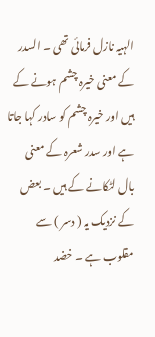الہیہ نازل فرمائی تھی ۔ السدر کے معنی خیرہ چشم ہونے کے ہیں اور خیرہ چشم کو سادر کہا جاتا ہے اور سدر شعرہ کے معنی بال لٹکانے کے ہیں ۔ بعض کے نزدیک یہ ( دسر ) سے مقلوب ہے ۔ خضد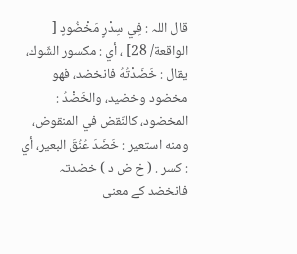قال اللہ : فِي سِدْرٍ مَخْضُودٍ [ الواقعة/ 28] ، أي : مکسور الشّوك، يقال : خَضَدْتُهُ فانخضد، فهو مخضود وخضید، والخَضْدُ : المخضود، کالنّقض في المنقوض، ومنه استعیر : خَضَدَ عُنُقَ البعیر، أي : كسر . ( خ ض د ) خضدتہ فانخضد کے معنی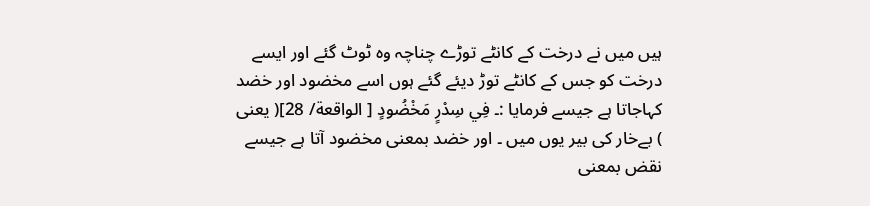ہیں میں نے درخت کے کانٹے توڑے چناچہ وہ ٹوٹ گئے اور ایسے درخت کو جس کے کانٹے توڑ دیئے گئے ہوں اسے مخضود اور خضد کہاجاتا ہے جیسے فرمایا :۔ فِي سِدْرٍ مَخْضُودٍ [ الواقعة/ 28]( یعنی ) بےخار کی بیر یوں میں ۔ اور خضد بمعنی مخضود آتا ہے جیسے نقض بمعنی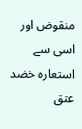منقوض اور اسی سے استعارہ خضد عتق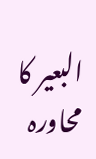البعیر کا محاورہ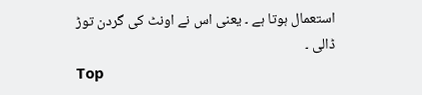استعمال ہوتا ہے ۔ یعنی اس نے اونٹ کی گردن توڑ ڈالی ۔
Top